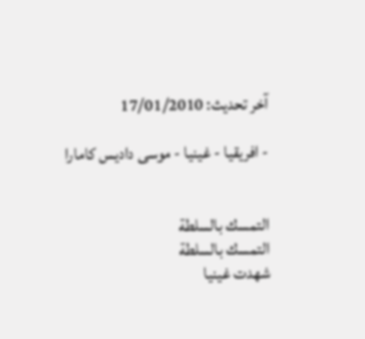آخر تحديث: 17/01/2010

- افريقيا - غينيا - موسى داديس كامارا


التمسك بالسلطة
التمسك بالسلطة
شهدت غينيا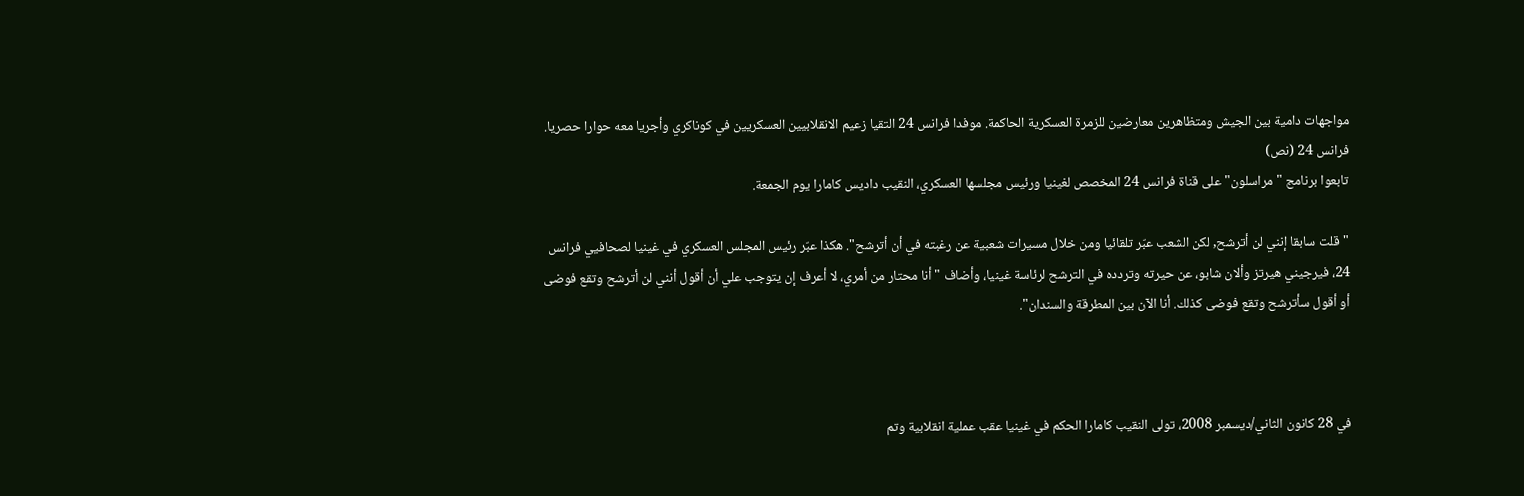مواجهات دامية بين الجيش ومتظاهرين معارضين للزمرة العسكرية الحاكمة. موفدا فرانس 24 التقيا زعيم الانقلابيين العسكريين في كوناكري وأجريا معه حوارا حصريا.
فرانس 24 (نص)
تابعوا برنامج "مراسلون" على قناة فرانس 24 المخصص لغينيا ورئيس مجلسها العسكري، النقيب داديس كامارا يوم الجمعة.

"قلت سابقا إنني لن أترشح, لكن الشعب عبّر تلقائيا ومن خلال مسيرات شعبية عن رغبته في أن أترشح". هكذا عبّر رئيس المجلس العسكري في غينيا لصحافيي فرانس 24، فيرجيني هيرتز وألان شابو، عن حيرته وتردده في الترشح لرئاسة غينيا، وأضاف "أنا محتار من أمري، لا أعرف إن يتوجب علي أن أقول أنني لن أترشح وتقع فوضى أو أقول سأترشح وتقع فوضى كذلك. أنا الآن بين المطرقة والسندان".



في 28 كانون الثاني/ديسمبر 2008، تولى النقيب كامارا الحكم في غينيا عقب عملية انقلابية وتم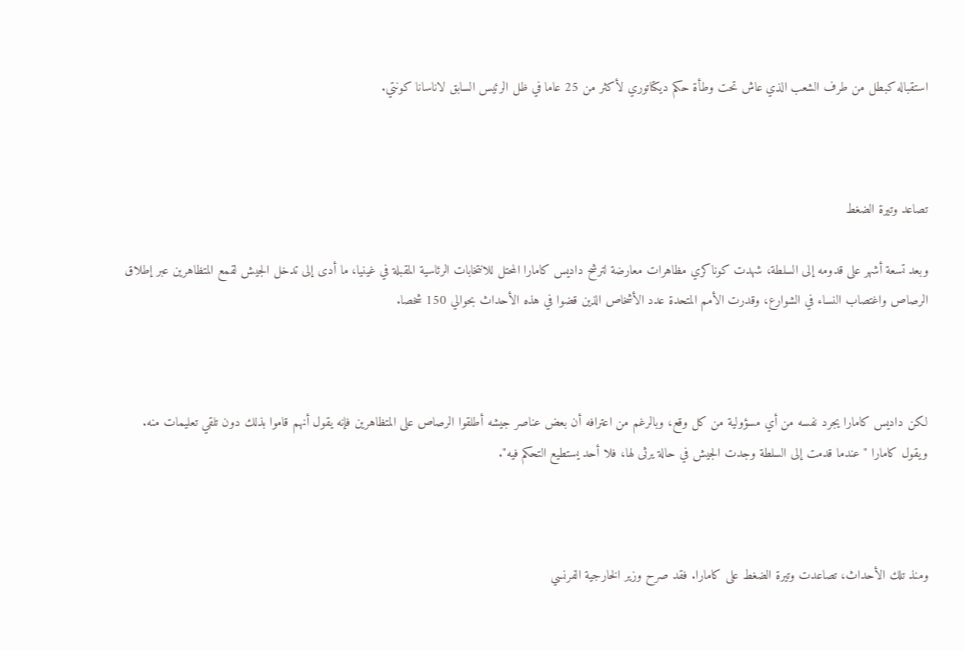استقباله كبطل من طرف الشعب الذي عاش تحت وطأة حكم ديكتاتوري لأكثر من 25 عاما في ظل الرئيس السابق لاناسانا كونتي.



تصاعد وتيرة الضغط

وبعد تسعة أشهر على قدومه إلى السلطة، شهدت كوناكري مظاهرات معارضة لترشح داديس كامارا المحتل للانتخابات الرئاسية المقبلة في غينيا، ما أدى إلى تدخل الجيش لقمع المتظاهرين عبر إطلاق الرصاص واغتصاب النساء في الشوارع، وقدرت الأمم المتحدة عدد الأشخاص الذين قضوا في هذه الأحداث بحوالي 150 شخصا.



لكن داديس كامارا يجرد نفسه من أي مسؤولية من كل وقع، وبالرغم من اعترافه أن بعض عناصر جيشه أطلقوا الرصاص على المتظاهرين فإنه يقول أنهم قاموا بذلك دون تلقي تعليمات منه. ويقول كامارا " عندما قدمت إلى السلطة وجدت الجيش في حالة يرثى لها، فلا أحد يستطيع التحكم فيه".



ومنذ تلك الأحداث، تصاعدت وتيرة الضغط على كامارا. فقد صرح وزير الخارجية الفرنسي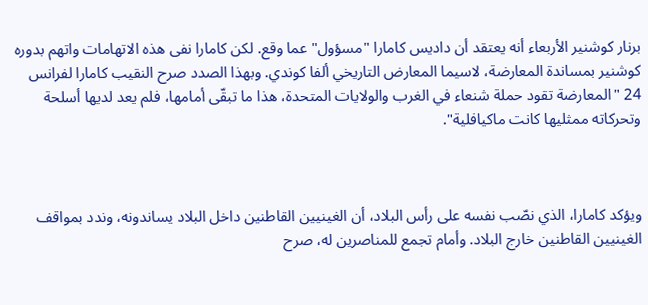برنار كوشنير الأربعاء أنه يعتقد أن داديس كامارا "مسؤول" عما وقع. لكن كامارا نفى هذه الاتهامات واتهم بدوره كوشنير بمساندة المعارضة، لاسيما المعارض التاريخي ألفا كوندي. وبهذا الصدد صرح النقيب كامارا لفرانس 24 "المعارضة تقود حملة شنعاء في الغرب والولايات المتحدة، هذا ما تبقّى أمامها، فلم يعد لديها أسلحة وتحركاته ممثليها كانت ماكيافلية".



ويؤكد كامارا، الذي نصّب نفسه على رأس البلاد، أن الغينيين القاطنين داخل البلاد يساندونه، وندد بمواقف الغينيين القاطنين خارج البلاد. وأمام تجمع للمناصرين له، صرح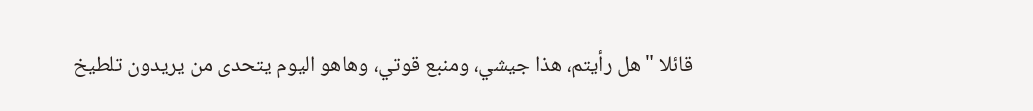قائلا "هل رأيتم، هذا جيشي، ومنبع قوتي، وهاهو اليوم يتحدى من يريدون تلطيخ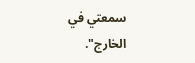سمعتي في الخارج".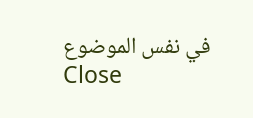في نفس الموضوع
Close